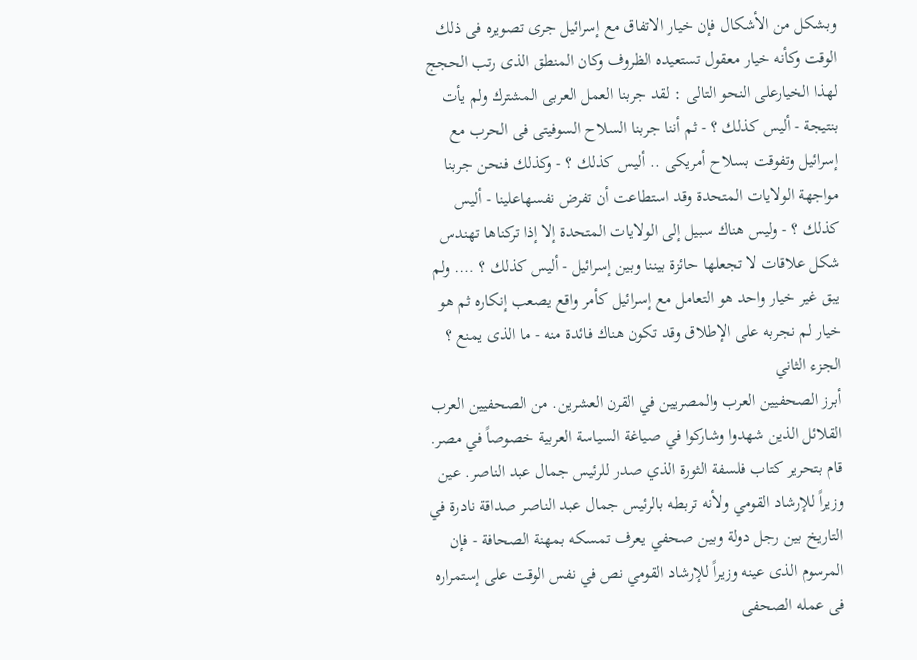وبشكل من الأشكال فإن خيار الاتفاق مع إسرائيل جرى تصويره فى ذلك الوقت وكأنه خيار معقول تستعيده الظروف وكان المنطق الذى رتب الحجج لهذا الخيارعلى النحو التالى : لقد جربنا العمل العربى المشترك ولم يأت بنتيجة - أليس كذلك ؟ - ثم أننا جربنا السلاح السوفيتى فى الحرب مع إسرائيل وتفوقت بسلاح أمريكى .. أليس كذلك ؟ - وكذلك فنحن جربنا مواجهة الولايات المتحدة وقد استطاعت أن تفرض نفسهاعلينا - أليس كذلك ؟ - وليس هناك سبيل إلى الولايات المتحدة إلا إذا تركناها تهندس شكل علاقات لا تجعلها حائزة بيننا وبين إسرائيل - أليس كذلك ؟ …. ولم يبق غير خيار واحد هو التعامل مع إسرائيل كأمر واقع يصعب إنكاره ثم هو خيار لم نجربه على الإطلاق وقد تكون هناك فائدة منه - ما الذى يمنع ؟ الجزء الثاني
أبرز الصحفيين العرب والمصريين في القرن العشرين. من الصحفيين العرب القلائل الذين شهدوا وشاركوا في صياغة السياسة العربية خصوصاً في مصر. قام بتحرير كتاب فلسفة الثورة الذي صدر للرئيس جمال عبد الناصر. عين وزيراً للإرشاد القومي ولأنه تربطه بالرئيس جمال عبد الناصر صداقة نادرة في التاريخ بين رجل دولة وبين صحفي يعرف تمسكه بمهنة الصحافة - فإن المرسوم الذى عينه وزيراً للإرشاد القومي نص في نفس الوقت على إستمراره فى عمله الصحفى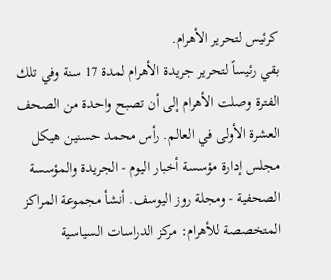كرئيس لتحرير الأهرام.
بقي رئيساً لتحرير جريدة الأهرام لمدة 17 سنة وفي تلك الفترة وصلت الأهرام إلى أن تصبح واحدة من الصحف العشرة الأولى في العالم. رأس محمد حسنين هيكل مجلس إدارة مؤسسة أخبار اليوم - الجريدة والمؤسسة الصحفية - ومجلة روز اليوسف. أنشأ مجموعة المراكز المتخصصة للأهرام: مركز الدراسات السياسية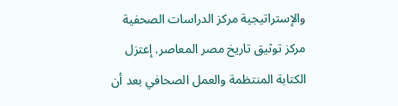والإستراتيجية مركز الدراسات الصحفية مركز توثيق تاريخ مصر المعاصر. إعتزل الكتابة المنتظمة والعمل الصحافي بعد أن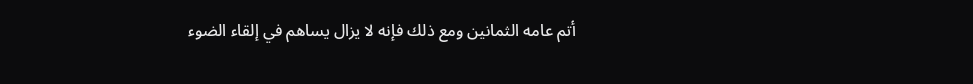أتم عامه الثمانين ومع ذلك فإنه لا يزال يساهم في إلقاء الضوء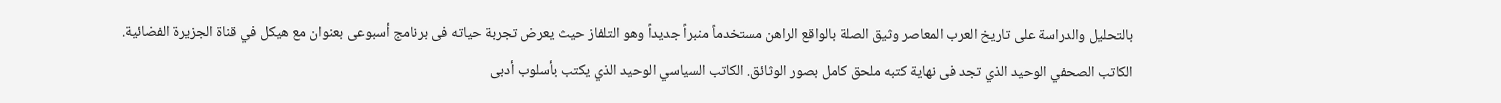بالتحليل والدراسة على تاريخ العرب المعاصر وثيق الصلة بالواقع الراهن مستخدماً منبراً جديداً وهو التلفاز حيث يعرض تجربة حياته فى برنامج أسبوعى بعنوان مع هيكل في قناة الجزيرة الفضائية.
الكاتب الصحفي الوحيد الذي تجد فى نهاية كتبه ملحق كامل بصور الوثائق. الكاتب السياسي الوحيد الذي يكتب بأسلوب أدبى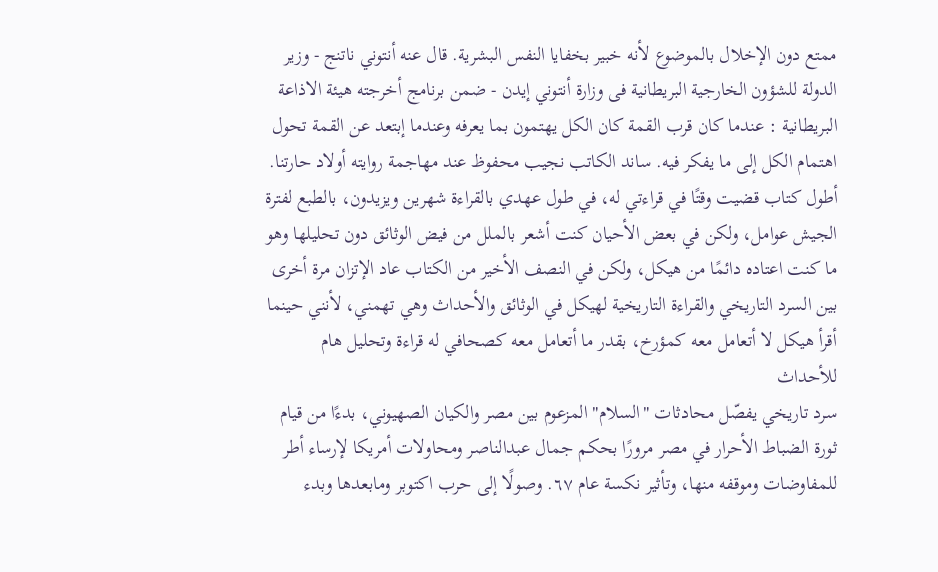ممتع دون الإخلال بالموضوع لأنه خبير بخفايا النفس البشرية. قال عنه أنتوني ناتنج - وزير الدولة للشؤون الخارجية البريطانية فى وزارة أنتوني إيدن - ضمن برنامج أخرجته هيئة الاذاعة البريطانية : عندما كان قرب القمة كان الكل يهتمون بما يعرفه وعندما إبتعد عن القمة تحول اهتمام الكل إلى ما يفكر فيه. ساند الكاتب نجيب محفوظ عند مهاجمة روايته أولاد حارتنا.
أطول كتاب قضيت وقتًا في قراءتي له، في طول عهدي بالقراءة شهرين ويزيدون، بالطبع لفترة الجيش عوامل، ولكن في بعض الأحيان كنت أشعر بالملل من فيض الوثائق دون تحليلها وهو ما كنت اعتاده دائمًا من هيكل، ولكن في النصف الأخير من الكتاب عاد الإتزان مرة أخرى بين السرد التاريخي والقراءة التاريخية لهيكل في الوثائق والأحداث وهي تهمني، لأنني حينما أقرأ هيكل لا أتعامل معه كمؤرخ، بقدر ما أتعامل معه كصحافي له قراءة وتحليل هام للأحداث
سرد تاريخي يفصّل محادثات "السلام" المزعوم بين مصر والكيان الصهيوني، بدءًا من قيام ثورة الضباط الأحرار في مصر مرورًا بحكم جمال عبدالناصر ومحاولات أمريكا لإرساء أطر للمفاوضات وموقفه منها، وتأثير نكسة عام ٦٧. وصولًا إلى حرب اكتوبر ومابعدها وبدء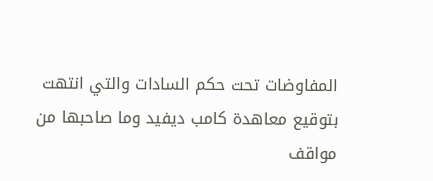المفاوضات تحت حكم السادات والتي انتهت بتوقيع معاهدة كامب ديفيد وما صاحبها من مواقف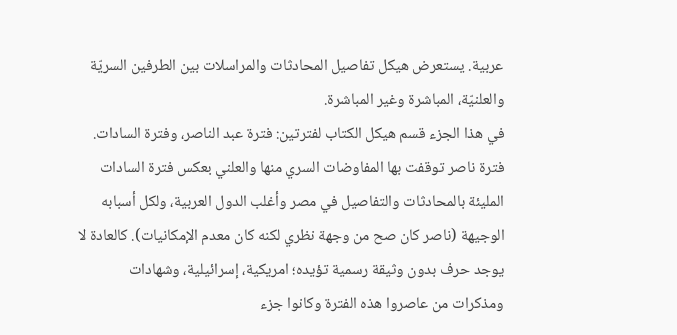عربية. يستعرض هيكل تفاصيل المحادثات والمراسلات بين الطرفين السريّة والعلنيّة، المباشرة وغير المباشرة.
في هذا الجزء قسم هيكل الكتاب لفترتين: فترة عبد الناصر، وفترة السادات. فترة ناصر توقفت بها المفاوضات السري منها والعلني بعكس فترة السادات المليئة بالمحادثات والتفاصيل في مصر وأغلب الدول العربية، ولكل أسبابه الوجيهة (ناصر كان صح من وجهة نظري لكنه كان معدم الإمكانيات). كالعادة لا يوجد حرف بدون وثيقة رسمية تؤيده؛ امريكية، إسرائيلية، وشهادات ومذكرات من عاصروا هذه الفترة وكانوا جزء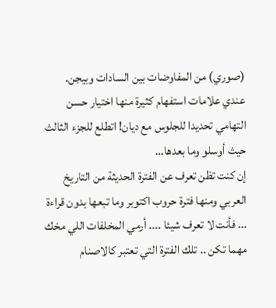(صوري) من المفاوضات بين السادات وبيجن. عندي علامات استفهام كثيرة منها اختيار حسن التهامي تحديدا للجلوس مع ديان! اتطلع للجزء الثالث حيث أوسلو وما بعدها…
إن كنت تظن تعرف عن الفترة الحديثة من التاريخ العربي ومنها فترة حروب اكتوبر وما تبعها بدون قراءة ... فأنت لا تعرف شيئا .... أرمي المخلفات اللي مخك مهما تكن .. تلك الفترة التي تعتبر كالاصنام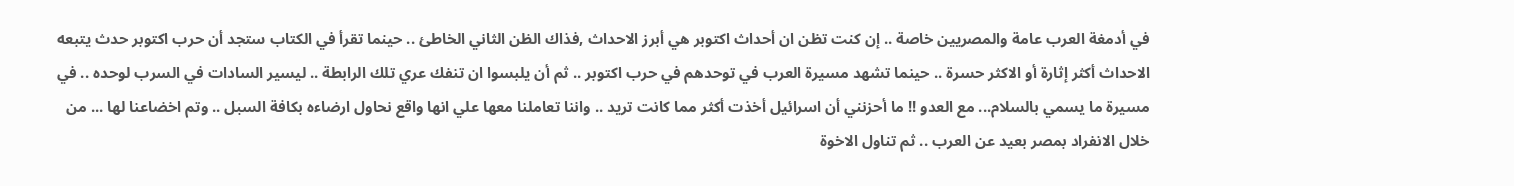في أدمغة العرب عامة والمصريين خاصة .. إن كنت تظن ان أحداث اكتوبر هي أبرز الاحداث ,فذاك الظن الثاني الخاطئ .. حينما تقرأ في الكتاب ستجد أن حرب اكتوبر حدث يتبعه الاحداث أكثر إثارة أو الاكثر حسرة .. حينما تشهد مسيرة العرب في توحدهم في حرب اكتوبر .. ثم أن يلبسوا ان تنفك عري تلك الرابطة .. ليسير السادات في السرب لوحده .. في مسيرة ما يسمي بالسلام... مع العدو !! ما أحزنني أن اسرائيل أخذت أكثر مما كانت تريد .. واننا تعاملنا معها علي انها واقع نحاول ارضاءه بكافة السبل .. وتم اخضاعنا لها ... من خلال الانفراد بمصر بعيد عن العرب .. ثم تناول الاخوة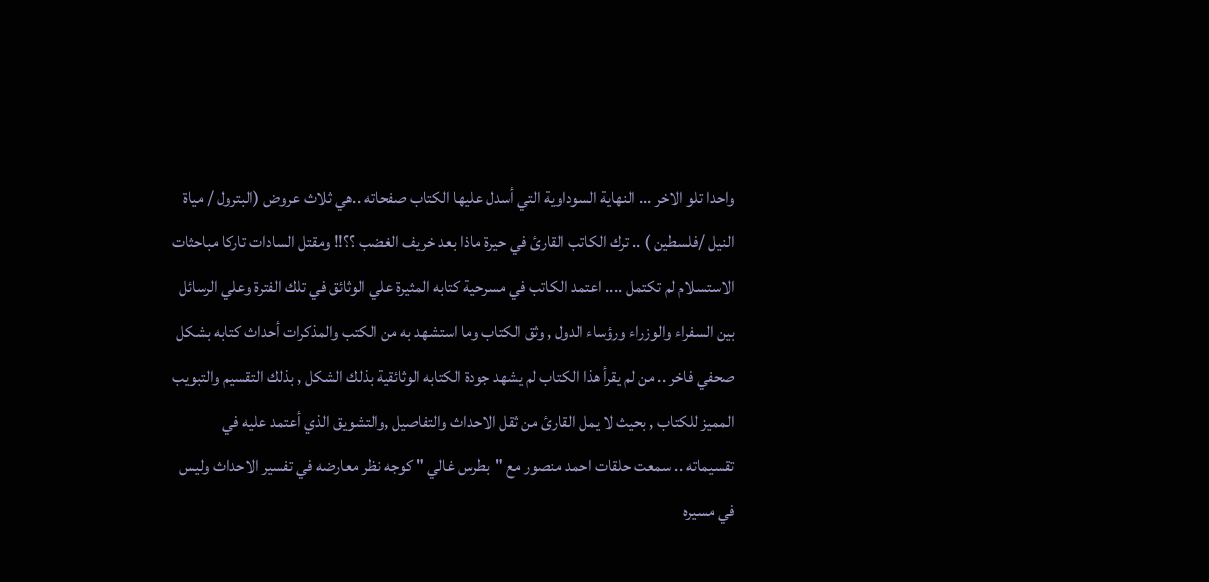واحدا تلو الاخر ... النهاية السوداوية التي أسدل عليها الكتاب صفحاته ..هي ثلاث عروض (البترول / مياة النيل /فلسطين ) .. ترك الكاتب القارئ في حيرة ماذا بعد خريف الغضب ؟؟!! ومقتل السادات تاركا مباحثات الاستسلام لم تكتمل .... اعتمد الكاتب في مسرحية كتابه المثيرة علي الوثائق في تلك الفترة وعلي الرسائل بين السفراء والوزراء ورؤساء الدول , وثق الكتاب وما استشهد به من الكتب والمذكرات أحداث كتابه بشكل صحفي فاخر .. من لم يقرأ هذا الكتاب لم يشهد جودة الكتابه الوثائقية بذلك الشكل , بذلك التقسيم والتبويب المميز للكتاب , بحيث لا يمل القارئ من ثقل الاحداث والتفاصيل ,والتشويق الذي أعتمد عليه في تقسيماته .. سمعت حلقات احمد منصور مع "بطرس غالي " كوجه نظر معارضه في تفسير الاحداث وليس في مسيره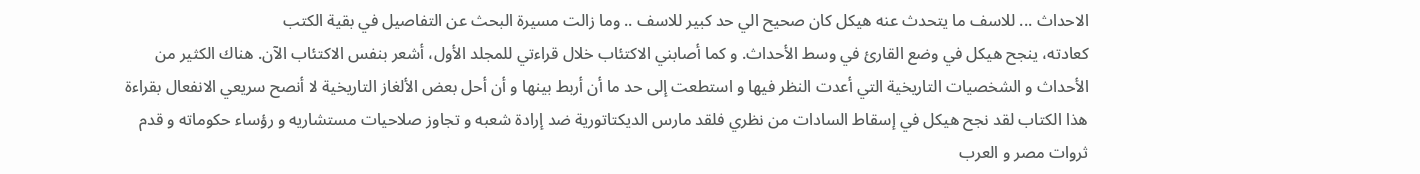الاحداث ... للاسف ما يتحدث عنه هيكل كان صحيح الي حد كبير للاسف .. وما زالت مسيرة البحث عن التفاصيل في بقية الكتب
كعادته، ينجح هيكل في وضع القارئ في وسط الأحداث. و كما أصابني الاكتئاب خلال قراءتي للمجلد الأول، أشعر بنفس الاكتئاب الآن. هناك الكثير من الأحداث و الشخصيات التاريخية التي أعدت النظر فيها و استطعت إلى حد ما أن أربط بينها و أن أحل بعض الألغاز التاريخية لا أنصح سريعي الانفعال بقراءة هذا الكتاب لقد نجح هيكل في إسقاط السادات من نظري فلقد مارس الديكتاتورية ضد إرادة شعبه و تجاوز صلاحيات مستشاريه و رؤساء حكوماته و قدم ثروات مصر و العرب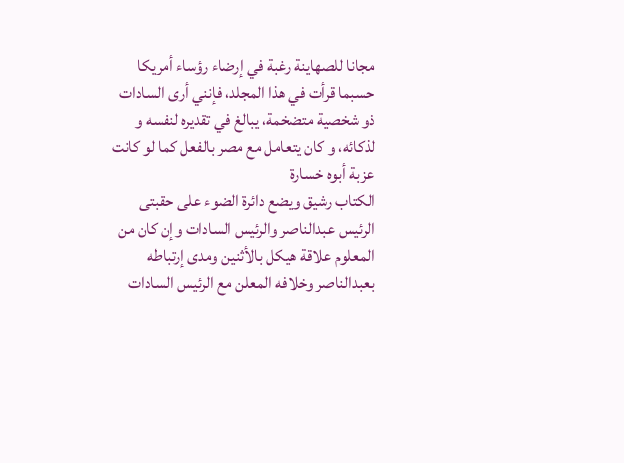مجانا للصهاينة رغبة في إرضاء رؤساء أمريكا حسبما قرأت في هذا المجلد، فإنني أرى السادات ذو شخصية متضخمة، يبالغ في تقديره لنفسه و لذكائه، و كان يتعامل مع مصر بالفعل كما لو كانت عزبة أبوه خسارة
الكتاب رشيق ويضع دائرة الضوء على حقبتى الرئيس عبدالناصر والرئيس السادات وإن كان من المعلوم علاقة هيكل بالأثنين ومدى إرتباطه بعبدالناصر وخلافه المعلن مع الرئيس السادات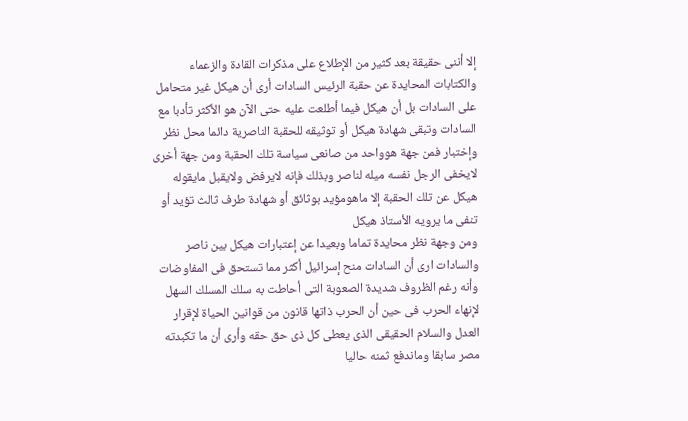إلا أننى حقيقة بعد كثير من الإطلاع على مذكرات القادة والزعماء والكتابات المحايدة عن حقبة الرئيس السادات أرى أن هيكل غير متحامل على السادات بل أن هيكل فيما أطلعت عليه حتى الآن هو الأكثر تأدبا مع السادات وتبقى شهادة هيكل أو توثيقه للحقبة الناصرية دائما محل نظر وإختبار فمن جهة هوواحد من صانعى سياسة تلك الحقبة ومن جهة أخرى لايخفى الرجل نفسه ميله لناصر وبذلك فإنه لايرفض ولايقبل مايقوله هيكل عن تلك الحقبة إلا ماهومؤيد بوثائق أو شهادة طرف ثالث تؤيد أو تنفى ما يرويه الأستاذ هيكل
ومن وجهة نظر محايدة تماما وبعيدا عن إعتبارات هيكل بين ناصر والسادات ارى أن السادات منح إسرائيل أكثر مما تستحق فى المفاوضات وأنه رغم الظروف شديدة الصعوبة التى أحاطت به سلك المسلك السهل لإنهاء الحرب فى حين أن الحرب ذاتها قانون من قوانين الحياة لإقرار العدل والسلام الحقيقى الذى يعطى كل ذى حق حقه وأرى أن ما تكبدته مصر سابقا وماندفع ثمنه حاليا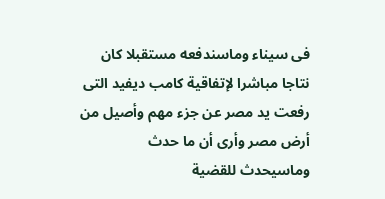فى سيناء وماسندفعه مستقبلا كان نتاجا مباشرا لإتفاقية كامب ديفيد التى رفعت يد مصر عن جزء مهم وأصيل من أرض مصر وأرى أن ما حدث وماسيحدث للقضية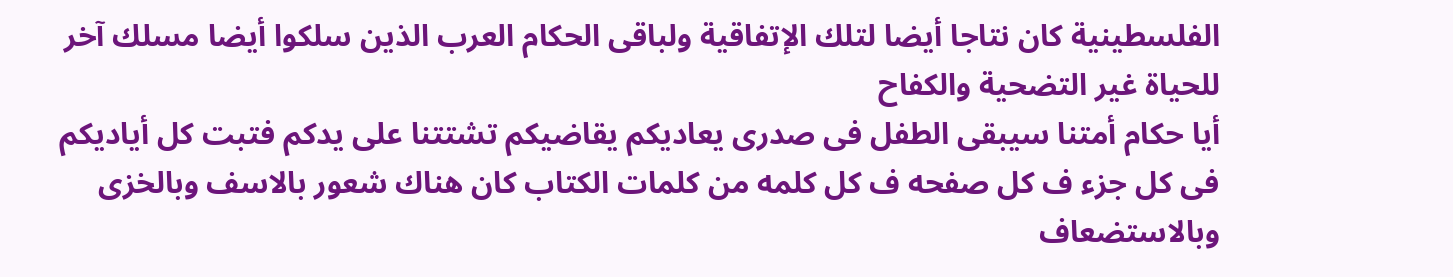الفلسطينية كان نتاجا أيضا لتلك الإتفاقية ولباقى الحكام العرب الذين سلكوا أيضا مسلك آخر للحياة غير التضحية والكفاح
أيا حكام أمتنا سيبقى الطفل فى صدرى يعاديكم يقاضيكم تشتتنا على يدكم فتبت كل أياديكم
فى كل جزء ف كل صفحه ف كل كلمه من كلمات الكتاب كان هناك شعور بالاسف وبالخزى وبالاستضعاف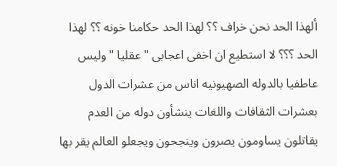ألهذا الحد نحن خراف ؟؟ لهذا الحد حكامنا خونه ؟؟ لهذا الحد ؟؟؟ لا استطيع ان اخفى اعجابى " عقليا " وليس عاطفيا بالدوله الصهيونيه اناس من عشرات الدول بعشرات الثقافات واللغات ينشأون دوله من العدم يقاتلون يساومون يصرون وينجحون ويجعلو العالم يقر بها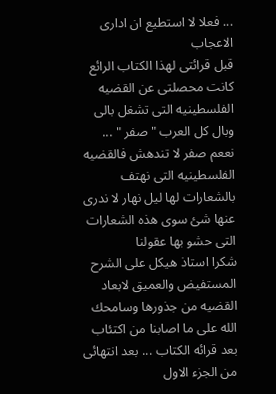... فعلا لا استطيع ان ادارى الاعجاب
قبل قرائتى لهذا الكتاب الرائع كانت محصلتى عن القضيه الفلسطينيه التى تشغل بالى وبال كل العرب " صفر " ... نععم صفر لا تندهش فالقضيه الفلسطينيه التى نهتف بالشعارات لها ليل نهار لا ندرى عنها شئ سوى هذه الشعارات التى حشو بها عقولنا
شكرا استاذ هيكل على الشرح المستفيض والعميق لابعاد القضيه من جذورها وسامحك الله على ما اصابنا من اكتئاب بعد قرائه الكتاب ... بعد انتهائى من الجزء الاول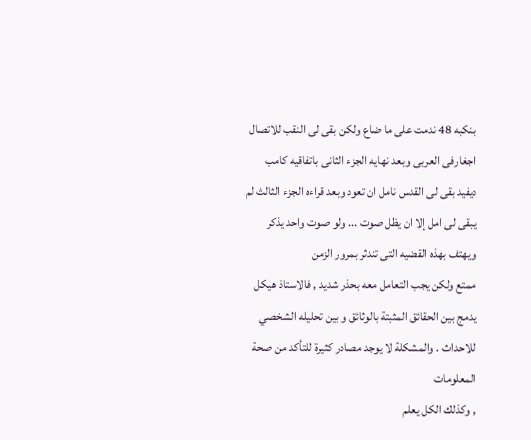بنكبه 48 ندمت على ما ضاع ولكن بقى لى النقب للاتصال اجغارفى العربى وبعد نهايه الجزء الثانى باتفاقيه كامب ديفيد بقى لى القدس نامل ان تعود وبعد قراءه الجزء الثالث لم يبقى لى امل إلا ان يظل صوت ... ولو صوت واحد يذكر ويهتف بهذه القضيه التى تندثر بمرور الزمن
ممتع ولكن يجب التعامل معه بحذر شديد , فالاستاذ هيكل يدمج بين الحقائق المثبتة بالوثائق و بين تحليله الشخصي للاحداث . والمشكلة لا يوجد مصادر كثيرة للتأكد من صحة المعلومات
, وكذلك الكل يعلم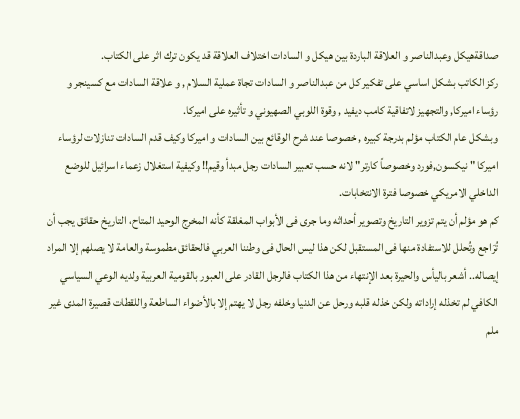صداقةهيكل وعبدالناصر و العلاقة الباردة بين هيكل و السادات اختلاف العلاقة قد يكون ترك اثر على الكتاب.
ركز الكاتب بشكل اساسي على تفكير كل من عبدالناصر و السادات تجاة عملية السلام , و علاقة السادات مع كسينجر و رؤساء اميركا, والتجهيز لاتفاقية كامب ديفيد , وقوة اللوبي الصهيوني و تأثيره على اميركا.
وبشكل عام الكتاب مؤلم بدرجة كبيره , خصوصا عند شرح الوقائع بين السادات و اميركا وكيف قدم السادات تنازلات لرؤساء اميركا " نيكسون,فورد وخصوصاً كارتر" لانه حسب تعبير السادات رجل مبدأ وقيم!! وكيفية استغلال زعماء اسرائيل للوضع الداخلي الامريكي خصوصا فترة الانتخابات.
كم هو مؤلم أن يتم تزوير التاريخ وتصوير أحداثه وما جرى فى الأبواب المغلقة كأنه المخرج الوحيد المتاح، التاريخ حقائق يجب أن تُرَاجع وتُحلل للاستفادة منها فى المستقبل لكن هذا ليس الحال فى وطننا العربي فالحقائق مطموسة والعامة لا يصلهم إلا المراد إيصاله.. أشعر باليأس والحيرة بعد الإنتهاء من هذا الكتاب فالرجل القادر على العبور بالقومية العربية ولديه الوعي السياسي الكافي لم تخذله إراداته ولكن خذله قلبه ورحل عن الدنيا وخلفه رجل لا يهتم إلا بالأضواء الساطعة واللقطات قصيرة المدى غير ملم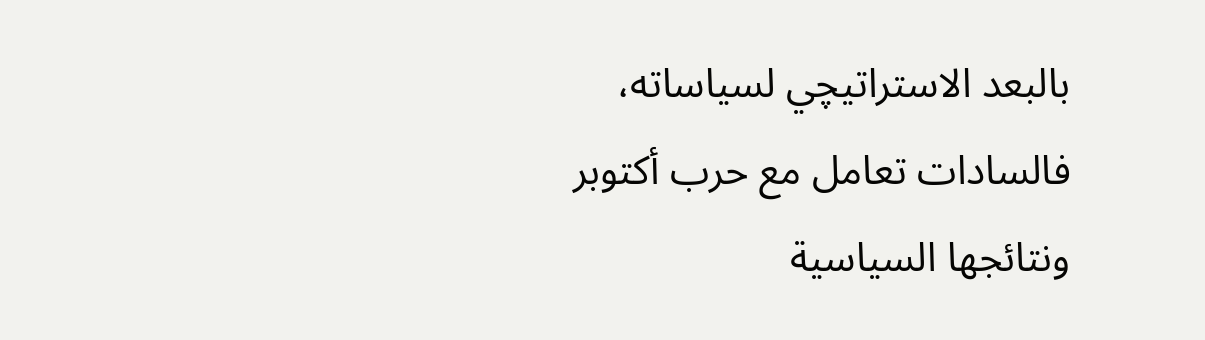بالبعد الاستراتيچي لسياساته، فالسادات تعامل مع حرب أكتوبر ونتائجها السياسية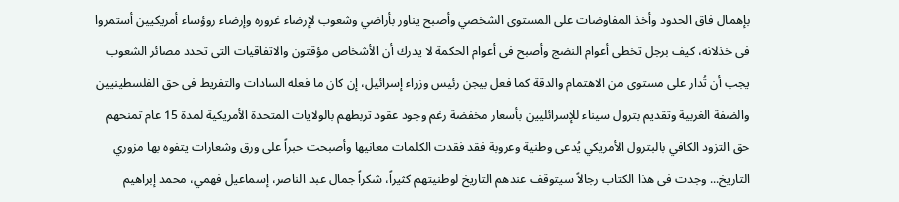بإهمال فاق الحدود وأخذ المفاوضات على المستوى الشخصي وأصبح يناور بأراضي وشعوب لإرضاء غروره وإرضاء روؤساء أمريكيين أستمروا فى خذلانه، كيف برجل تخطى أعوام النضج وأصبح فى أعوام الحكمة لا يدرك أن الأشخاص مؤقتون والاتفاقيات التى تحدد مصائر الشعوب يجب أن تُدار على مستوى من الاهتمام والدقة كما فعل بيجن رئيس وزراء إسرائيل، إن كان ما فعله السادات والتفريط فى حق الفلسطينيين والضفة الغربية وتقديم بترول سيناء للإسرائليين بأسعار مخفضة رغم وجود عقود تربطهم بالولايات المتحدة الأمريكية لمدة 15 عام تمنحهم حق التزود الكافي بالبترول الأمريكي يُدعى وطنية وعروبة فقد فقدت الكلمات معانيها وأصبحت حبراً على ورق وشعارات يتفوه بها مزوري التاريخ... وجدت فى هذا الكتاب رجالاً سيتوقف عندهم التاريخ لوطنيتهم كثيراً، شكراً جمال عبد الناصر، إسماعيل فهمي، محمد إبراهيم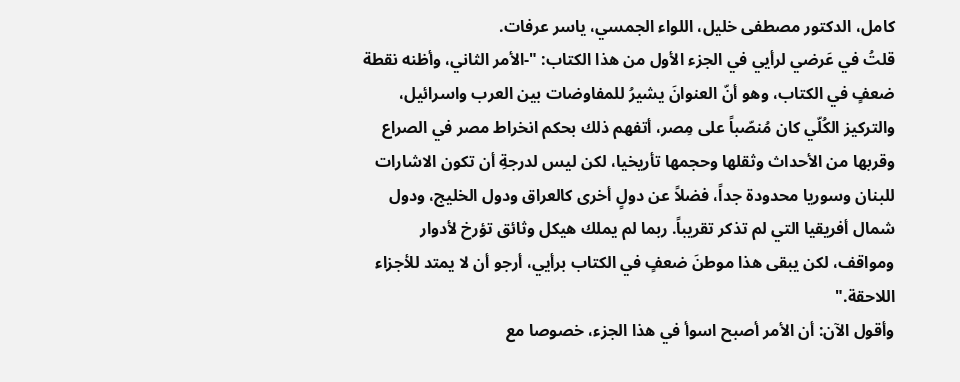كامل، الدكتور مصطفى خليل، اللواء الجمسي، ياسر عرفات.
قلتُ في عَرضي لرأيي في الجزء الأول من هذا الكتاب: "-الأمر الثاني، وأظنه نقطة ضعفٍ في الكتاب، وهو أنّ العنوانَ يشيرُ للمفاوضات بين العرب واسرائيل، والتركيز الكُلّي كان مُنصّباً على مِصر، أتفهم ذلك بحكم انخراط مصر في الصراع وقربها من الأحداث وثقلها وحجمها تأريخيا، لكن ليس لدرجةِ أن تكون الاشارات للبنان وسوريا محدودة جداً، فضلاً عن دولٍ أخرى كالعراق ودول الخليج، ودول شمال أفريقيا التي لم تذكر تقريباً. ربما لم يملك هيكل وثائق تؤرخ لأدوار ومواقف، لكن يبقى هذا موطنَ ضعفٍ في الكتاب برأيي، أرجو أن لا يمتد للأجزاء اللاحقة."
وأقول الآن: أن الأمر أصبح اسوأ في هذا الجزء، خصوصا مع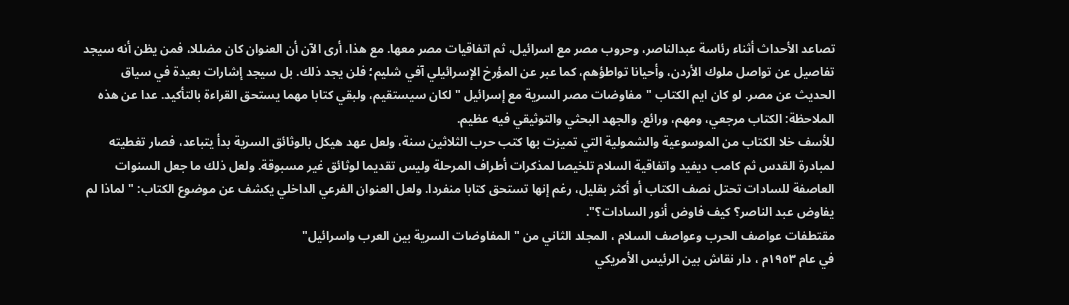تصاعد الأحداث أثناء رئاسة عبدالناصر، وحروب مصر مع اسرائيل، ثم اتفاقيات مصر معها. مع هذا، أرى الآن أن العنوان كان مضللا، فمن يظن أنه سيجد تفاصيل عن تواصل ملوك الأردن، وأحيانا تواطؤهم، كما عبر عن المؤرخ الإسرائيلي آفي شليم؛ فلن يجد ذلك. بل سيجد إشارات بعيدة في سياق الحديث عن مصر. لو كان ايم الكتاب "مفاوضات مصر السرية مع إسرائيل " لكان سيستقيم، ولبقي كتابا مهما يستحق القراءة بالتأكيد. عدا عن هذه الملاحظة: الكتاب مرجعي، ومهم، ورائع. والجهد البحثي والتوثيقي فيه عظيم.
للأسف خلا الكتاب من الموسوعية والشمولية التي تميزت بها كتب حرب الثلاثين سنة، ولعل عهد هيكل بالوثائق السرية بدأ يتباعد، فصار تغطيته لمبادرة القدس ثم كامب ديفيد واتفاقية السلام تلخيصا لمذكرات أطراف المرحلة وليس تقديما لوثائق غير مسبوقة. ولعل ذلك ما جعل السنوات العاصفة للسادات تحتل نصف الكتاب أو أكثر بقليل، رغم إنها تستحق كتابا منفردا. ولعل العنوان الفرعي الداخلي يكشف عن موضوع الكتاب: "لماذا لم يفاوض عبد الناصر؟ كيف فاوض أنور السادات؟".
مقتطفات عواصف الحرب وعواصف السلام ، المجلد الثاني من "المفاوضات السرية بين العرب واسرائيل"
في عام ١٩٥٣م ، دار نقاش بين الرئيس الأمريكي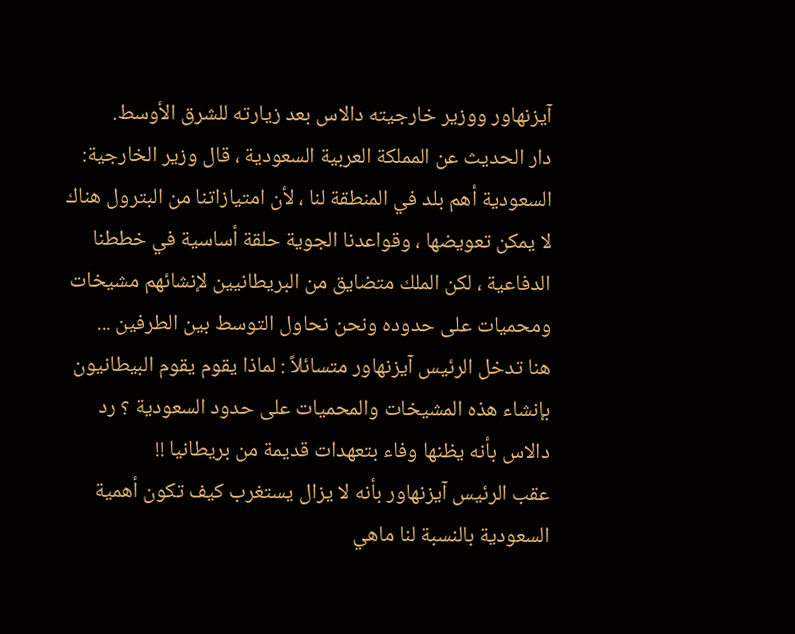آيزنهاور ووزير خارجيته دالاس بعد زيارته للشرق الأوسط.
دار الحديث عن المملكة العربية السعودية ، قال وزير الخارجية: السعودية أهم بلد في المنطقة لنا ، لأن امتيازاتنا من البترول هناك لا يمكن تعويضها ، وقواعدنا الجوية حلقة أساسية في خططنا الدفاعية ، لكن الملك متضايق من البريطانيين لإنشائهم مشيخات ومحميات على حدوده ونحن نحاول التوسط بين الطرفين ...
هنا تدخل الرئيس آيزنهاور متسائلاً : لماذا يقوم يقوم البيطانيون بإنشاء هذه المشيخات والمحميات على حدود السعودية ؟ رد دالاس بأنه يظنها وفاء بتعهدات قديمة من بريطانيا !!
عقب الرئيس آيزنهاور بأنه لا يزال يستغرب كيف تكون أهمية السعودية بالنسبة لنا ماهي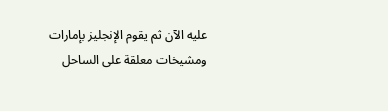عليه الآن ثم يقوم الإنجليز بإمارات ومشيخات معلقة على الساحل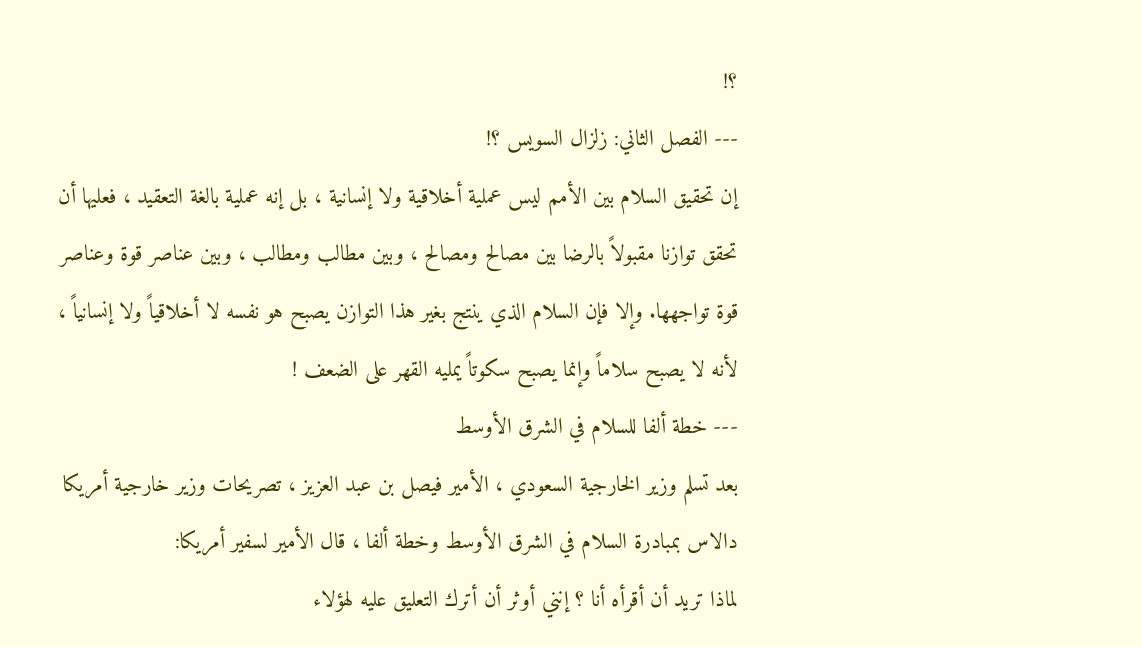؟!
--- الفصل الثاني: زلزال السويس ؟!
إن تحقيق السلام بين الأمم ليس عملية أخلاقية ولا إنسانية ، بل إنه عملية بالغة التعقيد ، فعليها أن تحقق توازنا مقبولاً بالرضا بين مصالح ومصالح ، وبين مطالب ومطالب ، وبين عناصر قوة وعناصر قوة تواجهها. وإلا فإن السلام الذي ينتج بغير هذا التوازن يصبح هو نفسه لا أخلاقياً ولا إنسانياً ، لأنه لا يصبح سلاماً وإنما يصبح سكوتاً يمليه القهر على الضعف !
--- خطة ألفا للسلام في الشرق الأوسط
بعد تسلم وزير الخارجية السعودي ، الأمير فيصل بن عبد العزيز ، تصريحات وزير خارجية أمريكا دالاس بمبادرة السلام في الشرق الأوسط وخطة ألفا ، قال الأمير لسفير أمريكا:
لماذا تريد أن أقرأه أنا ؟ إنني أوثر أن أترك التعليق عليه لهؤلاء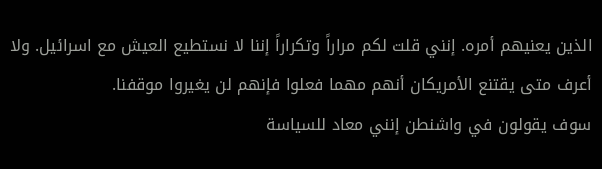الذين يعنيهم أمره. إنني قلت لكم مراراً وتكراراً إننا لا نستطيع العيش مع اسرائيل. ولا أعرف متى يقتنع الأمريكان أنهم مهما فعلوا فإنهم لن يغيروا موقفنا.
سوف يقولون في واشنطن إنني معاد للسياسة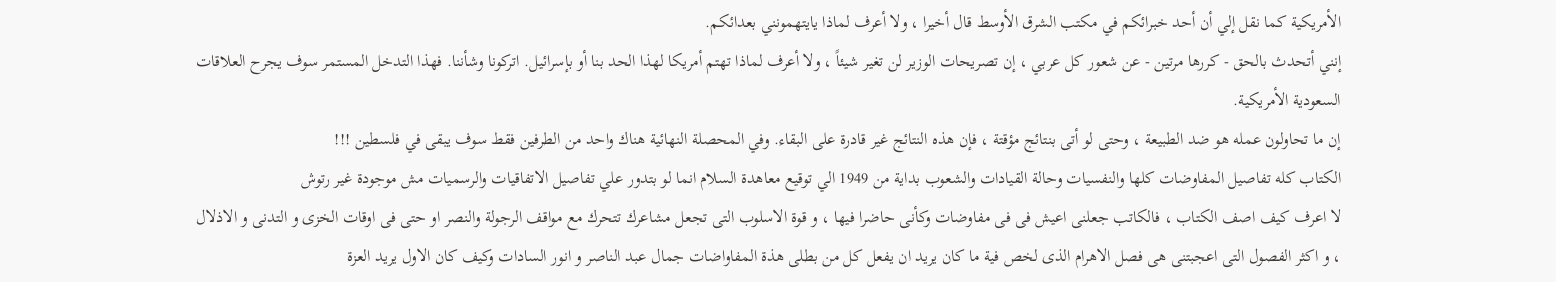الأمريكية كما نقل إلي أن أحد خبرائكم في مكتب الشرق الأوسط قال أخيرا ، ولا أعرف لماذا يايتهمونني بعدائكم.
إنني أتحدث بالحق - كررها مرتين - عن شعور كل عربي ، إن تصريحات الوزير لن تغير شيئاً ، ولا أعرف لماذا تهتم أمريكا لهذا الحد بنا أو بإسرائيل. اتركونا وشأننا. فهذا التدخل المستمر سوف يجرح العلاقات السعودية الأمريكية.
إن ما تحاولون عمله هو ضد الطبيعة ، وحتى لو أتى بنتائج مؤقتة ، فإن هذه النتائج غير قادرة على البقاء. وفي المحصلة النهائية هناك واحد من الطرفين فقط سوف يبقى في فلسطين !!!
الكتاب كله تفاصيل المفاوضات كلها والنفسيات وحالة القيادات والشعوب بداية من 1949 الي توقيع معاهدة السلام انما لو بتدور علي تفاصيل الاتفاقيات والرسميات مش موجودة غير رتوش
لا اعرف كيف اصف الكتاب ، فالكاتب جعلنى اعيش فى فى مفاوضات وكأنى حاضرا فيها ، و قوة الاسلوب التى تجعل مشاعرك تتحرك مع مواقف الرجولة والنصر او حتى فى اوقات الخزى و التدنى و الاذلال ، و اكثر الفصول التى اعجبتنى هى فصل الاهرام الذى لخص فية ما كان يريد ان يفعل كل من بطلى هذة المفاواضات جمال عبد الناصر و انور السادات وكيف كان الاول يريد العزة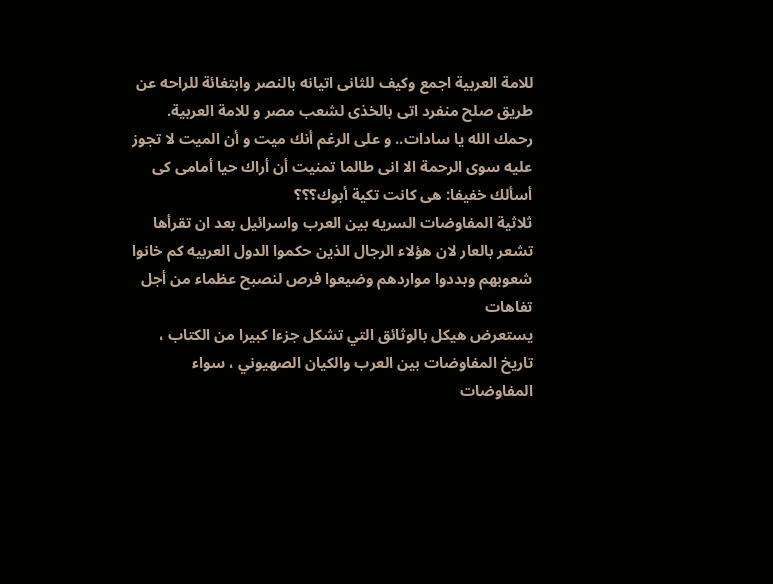للامة العربية اجمع وكيف للثانى اتيانه بالنصر وابتغائة للراحه عن طريق صلح منفرد اتى بالخذى لشعب مصر و للامة العربية.
رحمك الله يا سادات.. و على الرغم أنك ميت و أن الميت لا تجوز عليه سوى الرحمة الا انى طالما تمنيت أن أراك حيا أمامى كى أسألك خفيفا: هى كانت تكية أبوك؟؟؟
ثلاثية المفاوضات السريه بين العرب واسرائيل بعد ان تقرأها تشعر بالعار لان هؤلاء الرجال الذين حكموا الدول العربيه كم خانوا شعوبهم وبددوا مواردهم وضيعوا فرص لنصبح عظماء من أجل تفاهات
يستعرض هيكل بالوثائق التي تشكل جزءا كبيرا من الكتاب ، تاريخ المفاوضات بين العرب والكيان الصهيوني ، سواء المفاوضات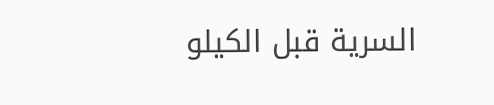السرية قبل الكيلو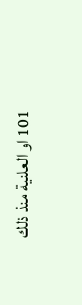101 او العلنية منذ ذلك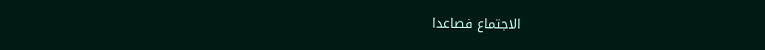الاجتماع فصاعدا